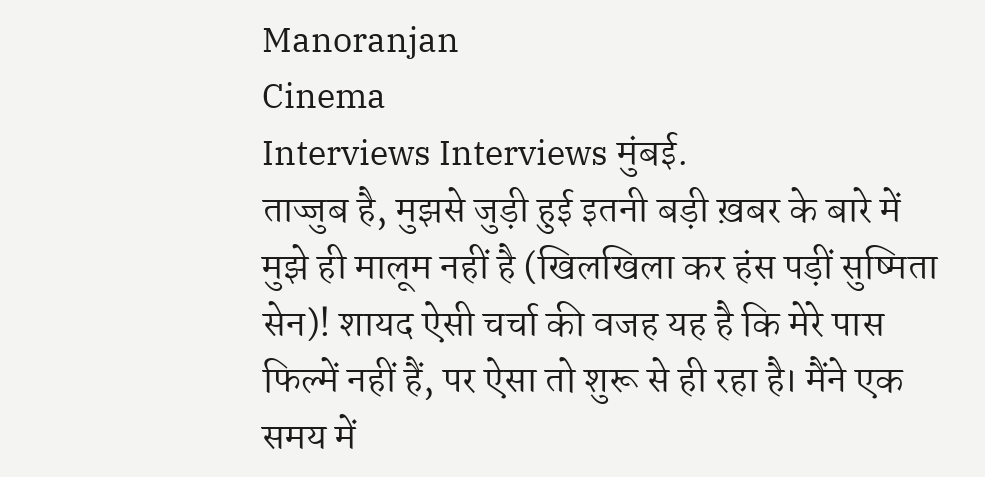Manoranjan
Cinema
Interviews Interviews मुंबई.
ताज्जुब है, मुझसे जुड़ी हुई इतनी बड़ी ख़बर के बारे में मुझे ही मालूम नहीं है (खिलखिला कर हंस पड़ीं सुष्मिता सेन)! शायद ऐसी चर्चा की वजह यह है कि मेरे पास फिल्में नहीं हैं, पर ऐसा तो शुरू से ही रहा है। मैंने एक समय में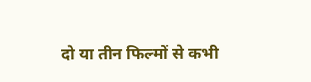दो या तीन फिल्मों से कभी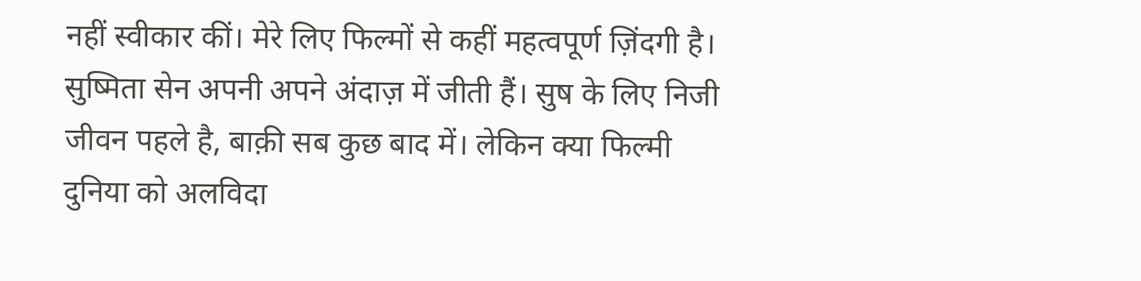नहीं स्वीकार कीं। मेरे लिए फिल्मों से कहीं महत्वपूर्ण ज़िंदगी है।
सुष्मिता सेन अपनी अपने अंदाज़ में जीती हैं। सुष के लिए निजी जीवन पहले है, बाक़ी सब कुछ बाद में। लेकिन क्या फिल्मी दुनिया को अलविदा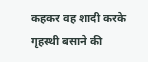कहकर वह शादी करके गृहस्थी बसाने की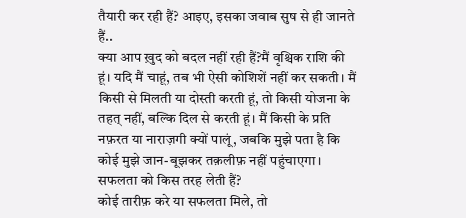तैयारी कर रही हैं? आइए, इसका जवाब सुष से ही जानते हैं..
क्या आप ख़ुद को बदल नहीं रही हैं?मैं वृश्चिक राशि की हूं। यदि मैं चाहूं, तब भी ऐसी कोशिशें नहीं कर सकती। मैं किसी से मिलती या दोस्ती करती हूं, तो किसी योजना के तहत् नहीं, बल्कि दिल से करती हूं। मैं किसी के प्रति नफ़रत या नाराज़गी क्यों पालूं, जबकि मुझे पता है कि कोई मुझे जान-बूझकर तक़लीफ़ नहीं पहुंचाएगा।
सफलता को किस तरह लेती हैं?
कोई तारीफ़ करे या सफलता मिले, तो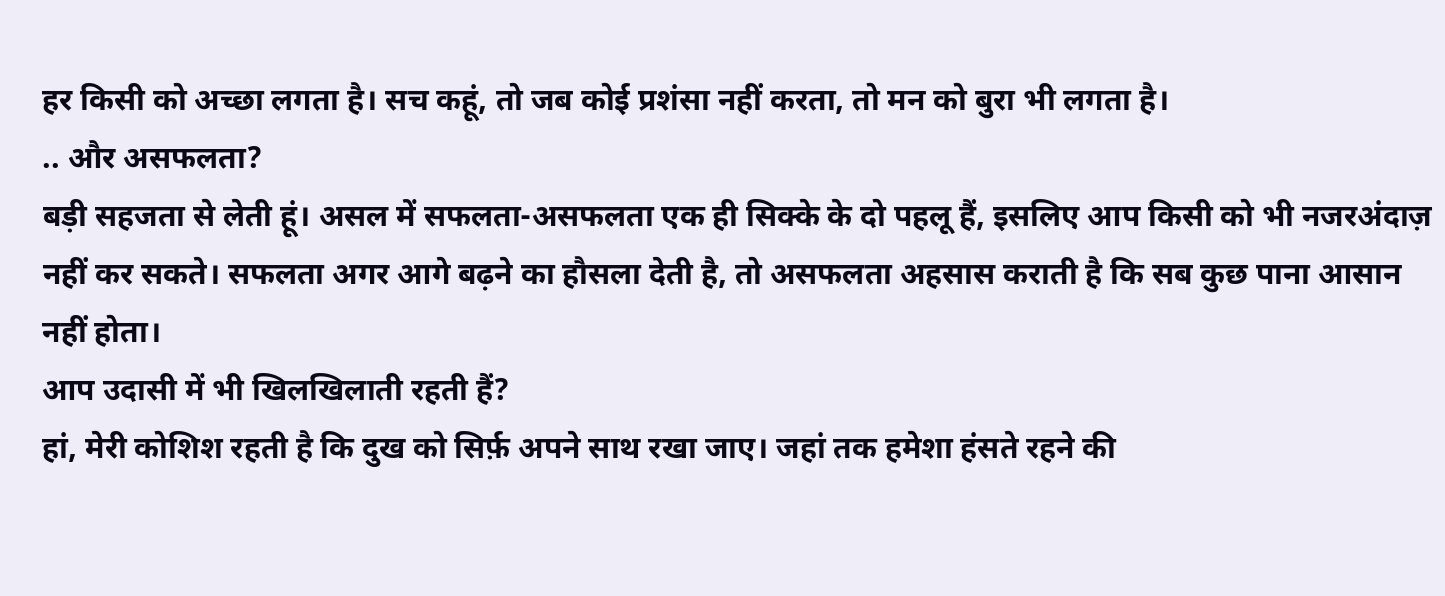हर किसी को अच्छा लगता है। सच कहूं, तो जब कोई प्रशंसा नहीं करता, तो मन को बुरा भी लगता है।
.. और असफलता?
बड़ी सहजता से लेती हूं। असल में सफलता-असफलता एक ही सिक्के के दो पहलू हैं, इसलिए आप किसी को भी नजरअंदाज़ नहीं कर सकते। सफलता अगर आगे बढ़ने का हौसला देती है, तो असफलता अहसास कराती है कि सब कुछ पाना आसान नहीं होता।
आप उदासी में भी खिलखिलाती रहती हैं?
हां, मेरी कोशिश रहती है कि दुख को सिर्फ़ अपने साथ रखा जाए। जहां तक हमेशा हंसते रहने की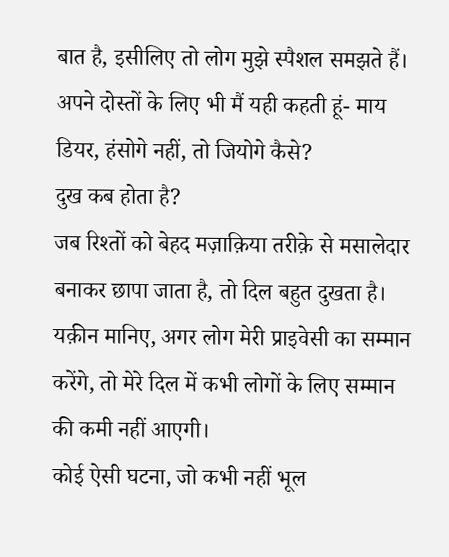बात है, इसीलिए तो लोग मुझे स्पैशल समझते हैं। अपने दोस्तों के लिए भी मैं यही कहती हूं- माय डियर, हंसोगे नहीं, तो जियोगे कैसे?
दुख कब होता है?
जब रिश्तों को बेहद मज़ाक़िया तरीक़े से मसालेदार बनाकर छापा जाता है, तो दिल बहुत दुखता है। यक़ीन मानिए, अगर लोग मेरी प्राइवेसी का सम्मान करेंगे, तो मेरे दिल में कभी लोगों के लिए सम्मान की कमी नहीं आएगी।
कोई ऐसी घटना, जो कभी नहीं भूल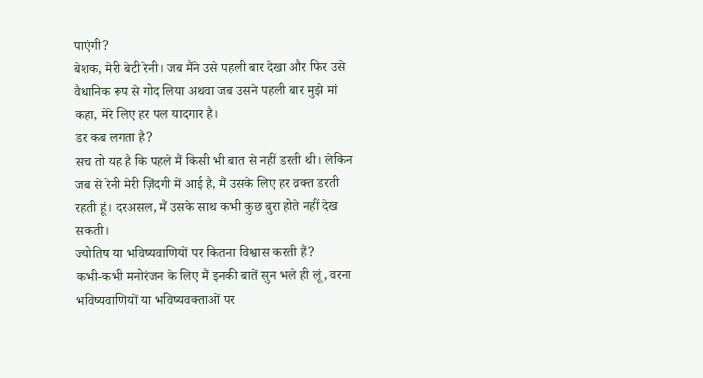पाएंगी?
बेशक, मेरी बेटी रेनी। जब मैंने उसे पहली बार देखा और फिर उसे वैधानिक रूप से गोद लिया अथवा जब उसने पहली बार मुझे मां कहा, मेरे लिए हर पल यादगार है।
डर कब लगता है?
सच तो यह है कि पहले मैं किसी भी बात से नहीं डरती थी। लेकिन जब से रेनी मेरी ज़िंदगी में आई है, मैं उसके लिए हर व़क्त डरती रहती हूं। दरअसल, मैं उसके साथ कभी कुछ बुरा होते नहीं देख सकती।
ज्योतिष या भविष्यवाणियों पर कितना विश्वास करती हैं?
कभी-कभी मनोरंजन के लिए मैं इनकी बातें सुन भले ही लूं, वरना भविष्यवाणियों या भविष्यवक्ताओं पर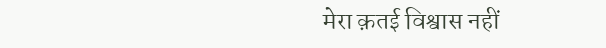मेरा क़तई विश्वास नहीं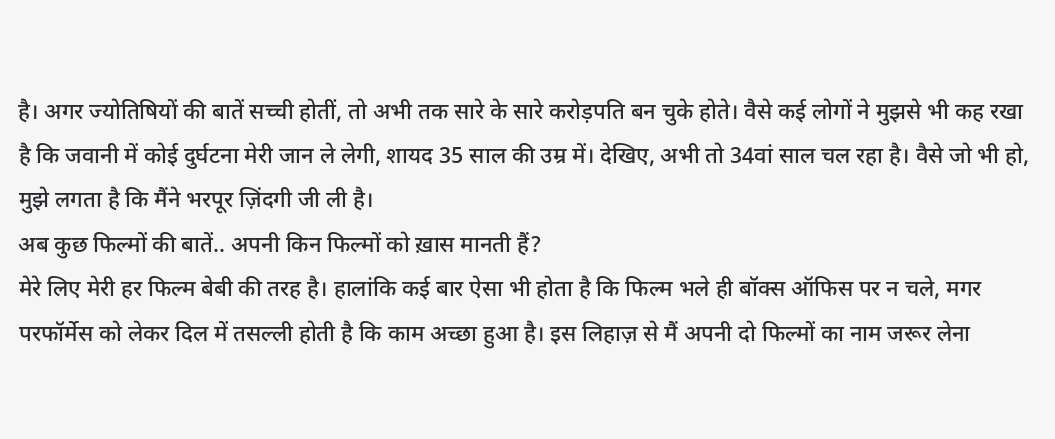है। अगर ज्योतिषियों की बातें सच्ची होतीं, तो अभी तक सारे के सारे करोड़पति बन चुके होते। वैसे कई लोगों ने मुझसे भी कह रखा है कि जवानी में कोई दुर्घटना मेरी जान ले लेगी, शायद 35 साल की उम्र में। देखिए, अभी तो 34वां साल चल रहा है। वैसे जो भी हो, मुझे लगता है कि मैंने भरपूर ज़िंदगी जी ली है।
अब कुछ फिल्मों की बातें.. अपनी किन फिल्मों को ख़ास मानती हैं?
मेरे लिए मेरी हर फिल्म बेबी की तरह है। हालांकि कई बार ऐसा भी होता है कि फिल्म भले ही बॉक्स ऑफिस पर न चले, मगर परफॉर्मेस को लेकर दिल में तसल्ली होती है कि काम अच्छा हुआ है। इस लिहाज़ से मैं अपनी दो फिल्मों का नाम जरूर लेना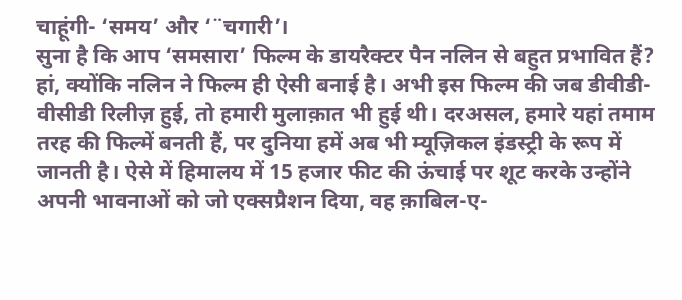चाहूंगी- ‘समय’ और ‘¨चगारी’।
सुना है कि आप ‘समसारा’ फिल्म के डायरैक्टर पैन नलिन से बहुत प्रभावित हैं?
हां, क्योंकि नलिन ने फिल्म ही ऐसी बनाई है। अभी इस फिल्म की जब डीवीडी-वीसीडी रिलीज़ हुई, तो हमारी मुलाक़ात भी हुई थी। दरअसल, हमारे यहां तमाम तरह की फिल्में बनती हैं, पर दुनिया हमें अब भी म्यूज़िकल इंडस्ट्री के रूप में जानती है। ऐसे में हिमालय में 15 हजार फीट की ऊंचाई पर शूट करके उन्होंने अपनी भावनाओं को जो एक्सप्रैशन दिया, वह क़ाबिल-ए-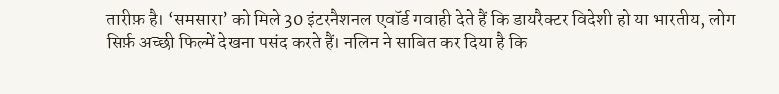तारीफ़ है। ‘समसारा’ को मिले 30 इंटरनैशनल एवॉर्ड गवाही देते हैं कि डायरैक्टर विदेशी हो या भारतीय, लोग सिर्फ़ अच्छी फिल्में देखना पसंद करते हैं। नलिन ने साबित कर दिया है कि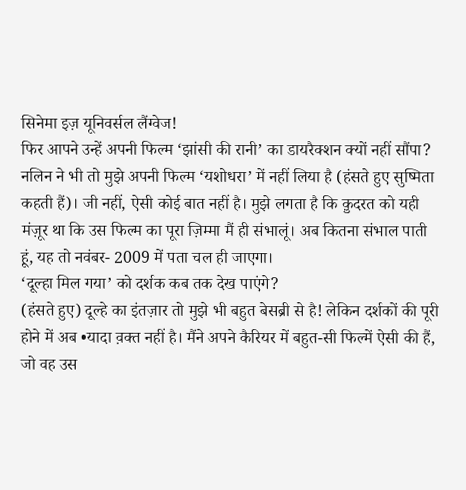सिनेमा इज़ यूनिवर्सल लैंग्वेज!
फिर आपने उन्हें अपनी फिल्म ‘झांसी की रानी’ का डायरैक्शन क्यों नहीं सौंपा?
नलिन ने भी तो मुझे अपनी फिल्म ‘यशोधरा’ में नहीं लिया है (हंसते हुए सुष्मिता कहती हैं)। जी नहीं, ऐसी कोई बात नहीं है। मुझे लगता है कि क़ुदरत को यही मंज़ूर था कि उस फिल्म का पूरा ज़िम्मा मैं ही संभालूं। अब कितना संभाल पाती हूं, यह तो नवंबर- 2009 में पता चल ही जाएगा।
‘दूल्हा मिल गया’ को दर्शक कब तक देख पाएंगे?
(हंसते हुए) दूल्हे का इंतज़ार तो मुझे भी बहुत बेसब्री से है! लेकिन दर्शकों की पूरी होने में अब •यादा व़क्त नहीं है। मैंने अपने कैरियर में बहुत-सी फिल्में ऐसी की हैं, जो वह उस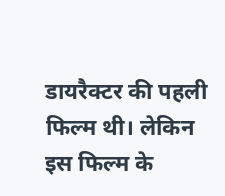डायरैक्टर की पहली फिल्म थी। लेकिन इस फिल्म के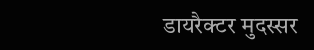डायरैक्टर मुदस्सर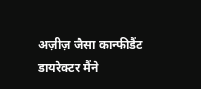अज़ीज़ जैसा कान्फीडैंट डायरेक्टर मैंने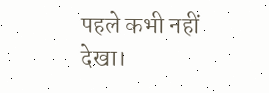पहले कभी नहीं देखा।